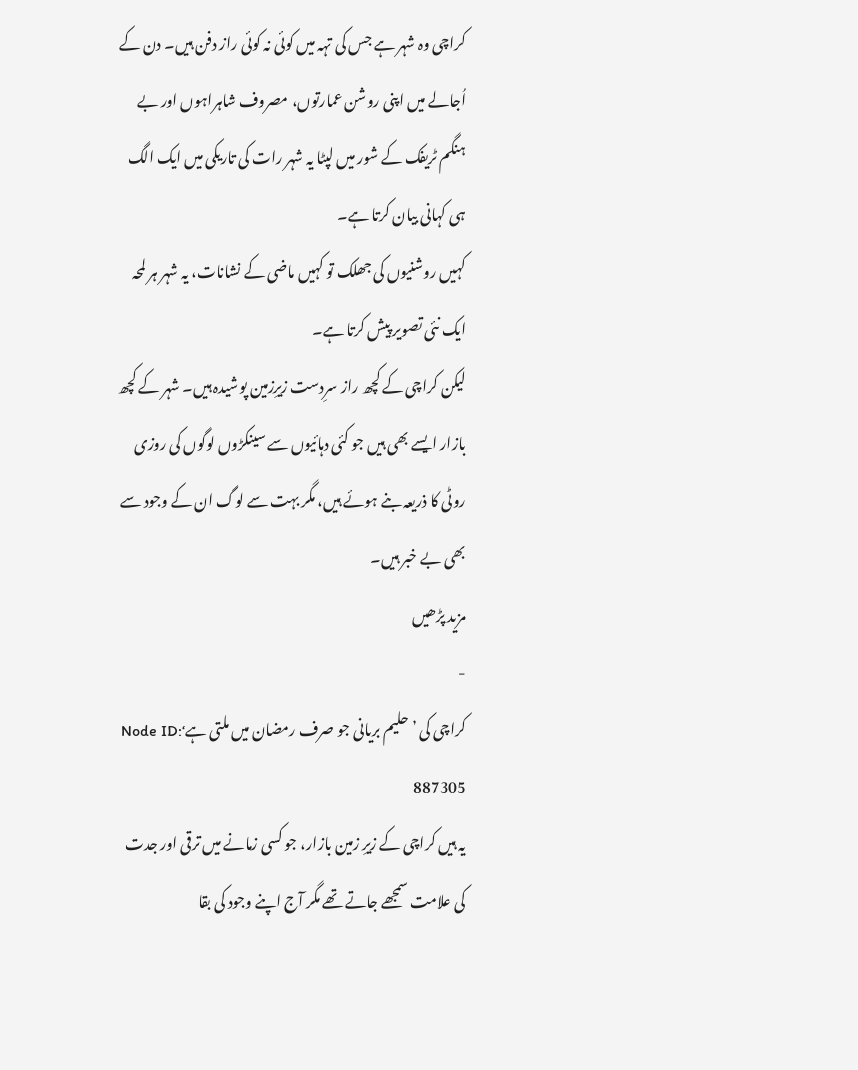کراچی وہ شہر ہے جس کی تہہ میں کوئی نہ کوئی راز دفن ہیں۔ دن کے اُجالے میں اپنی روشن عمارتوں، مصروف شاہراہوں اور بے ہنگم ٹریفک کے شور میں لپٹا یہ شہر رات کی تاریکی میں ایک الگ ہی کہانی بیان کرتا ہے۔
کہیں روشنیوں کی جھلک تو کہیں ماضی کے نشانات، یہ شہر ہر لمحہ ایک نئی تصویر پیش کرتا ہے۔
لیکن کراچی کے کچھ راز سرِدست زیرِزمین پوشیدہ ہیں۔ شہر کے کچھ بازار ایسے بھی ہیں جو کئی دہائیوں سے سینکڑوں لوگوں کی روزی روٹی کا ذریعہ بنے ہوئے ہیں، مگر بہت سے لوگ ان کے وجود سے بھی بے خبر ہیں۔
مزید پڑھیں
-
کراچی کی ’حلیم بریانی جو صرف رمضان میں ملتی ہے‘Node ID: 887305
یہ ہیں کراچی کے زیرِ زمین بازار، جو کسی زمانے میں ترقی اور جدت کی علامت سمجھے جاتے تھے مگر آج اپنے وجود کی بقا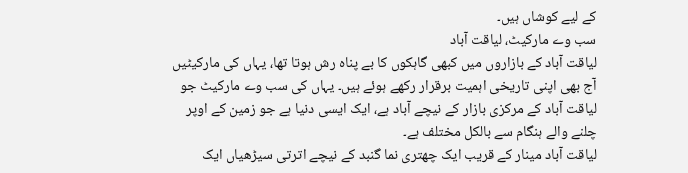کے لیے کوشاں ہیں۔
سب وے مارکیٹ، لیاقت آباد
لیاقت آباد کے بازاروں میں کبھی گاہکوں کا بے پناہ رش ہوتا تھا، یہاں کی مارکیٹیں آج بھی اپنی تاریخی اہمیت برقرار رکھے ہوئے ہیں۔ یہاں کی سب وے مارکیٹ جو لیاقت آباد کے مرکزی بازار کے نیچے آباد ہے، ایک ایسی دنیا ہے جو زمین کے اوپر چلنے والے ہنگام سے بالکل مختلف ہے۔
لیاقت آباد مینار کے قریب ایک چھتری نما گنبد کے نیچے اترتی سیڑھیاں ایک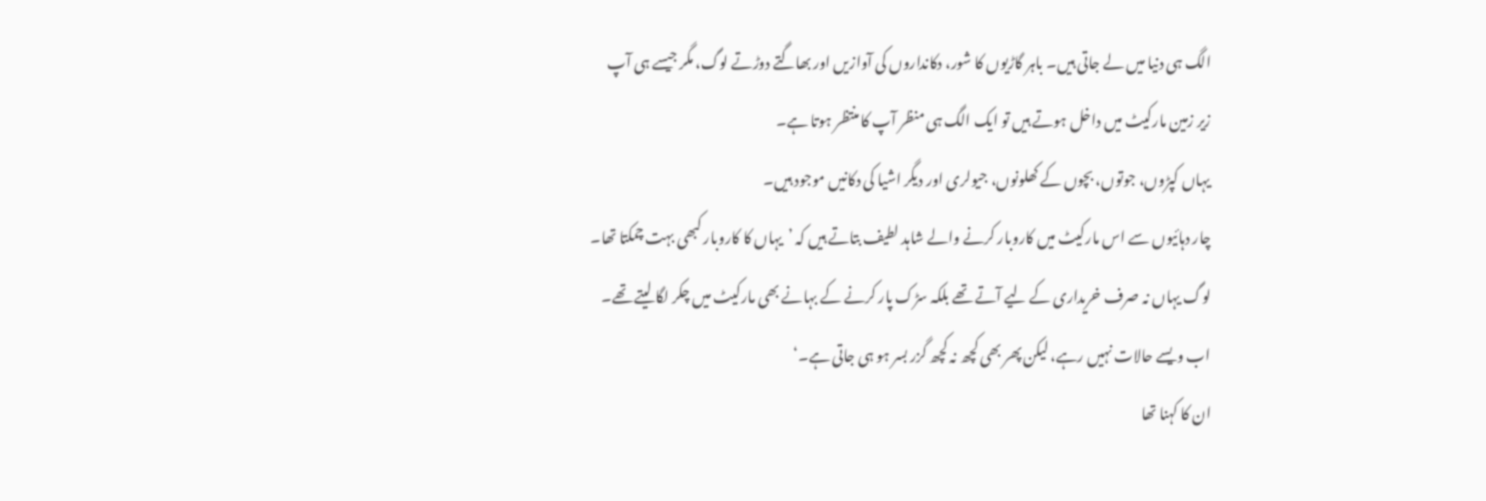الگ ہی دنیا میں لے جاتی ہیں۔ باہر گاڑیوں کا شور، دکانداروں کی آوازیں اور بھاگتے دوڑتے لوگ، مگر جیسے ہی آپ زیر زمین مارکیٹ میں داخل ہوتے ہیں تو ایک الگ ہی منظر آپ کا منتظر ہوتا ہے۔
یہاں کپڑوں، جوتوں، بچوں کے کھلونوں، جیولری اور دیگر اشیا کی دکانیں موجود ہیں۔
چار دہائیوں سے اس مارکیٹ میں کاروبار کرنے والے شاہد لطیف بتاتے ہیں کہ ’یہاں کا کاروبار کبھی بہت چمکتا تھا۔ لوگ یہاں نہ صرف خریداری کے لیے آتے تھے بلکہ سڑک پار کرنے کے بہانے بھی مارکیٹ میں چکر لگا لیتے تھے۔ اب ویسے حالات نہیں رہے، لیکن پھر بھی کچھ نہ کچھ گزر بسر ہو ہی جاتی ہے۔‘
ان کا کہنا تھا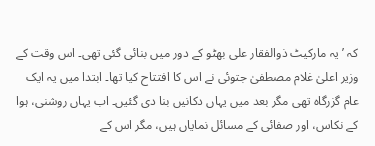کہ ’یہ مارکیٹ ذوالفقار علی بھٹو کے دور میں بنائی گئی تھی۔ اس وقت کے وزیر اعلیٰ غلام مصطفیٰ جتوئی نے اس کا افتتاح کیا تھا۔ ابتدا میں یہ ایک عام گزرگاہ تھی مگر بعد میں یہاں دکانیں بنا دی گئیں۔ اب یہاں روشنی، ہوا کے نکاس، اور صفائی کے مسائل نمایاں ہیں، مگر اس کے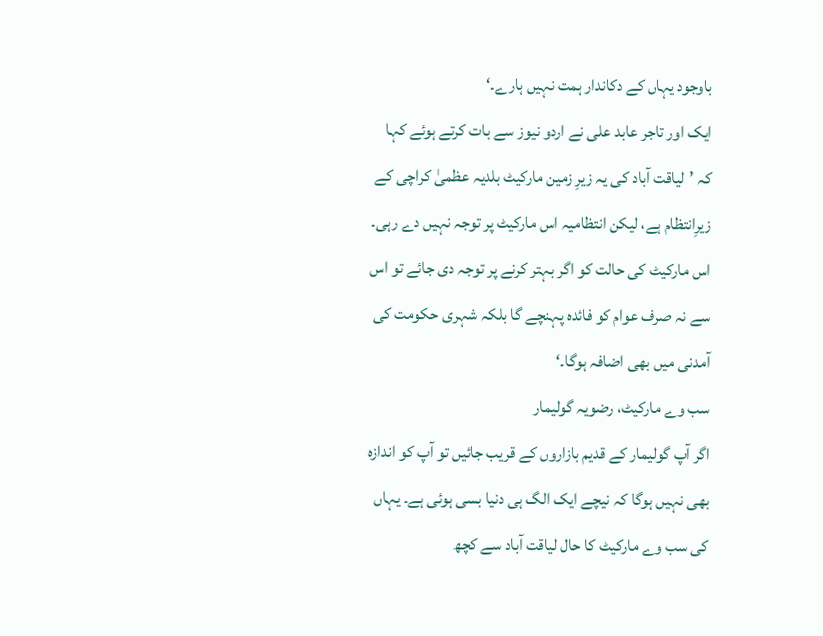باوجود یہاں کے دکاندار ہمت نہیں ہارے۔‘
ایک اور تاجر عابد علی نے اردو نیوز سے بات کرتے ہوئے کہا کہ ’لیاقت آباد کی یہ زیرِ زمین مارکیٹ بلدیہ عظمیٰ کراچی کے زیرِانتظام ہے، لیکن انتظامیہ اس مارکیٹ پر توجہ نہیں دے رہی۔ اس مارکیٹ کی حالت کو اگر بہتر کرنے پر توجہ دی جائے تو اس سے نہ صرف عوام کو فائدہ پہنچے گا بلکہ شہری حکومت کی آمدنی میں بھی اضافہ ہوگا۔‘
سب وے مارکیٹ، رضویہ گولیمار
اگر آپ گولیمار کے قدیم بازاروں کے قریب جائیں تو آپ کو اندازہ بھی نہیں ہوگا کہ نیچے ایک الگ ہی دنیا بسی ہوئی ہے۔ یہاں کی سب وے مارکیٹ کا حال لیاقت آباد سے کچھ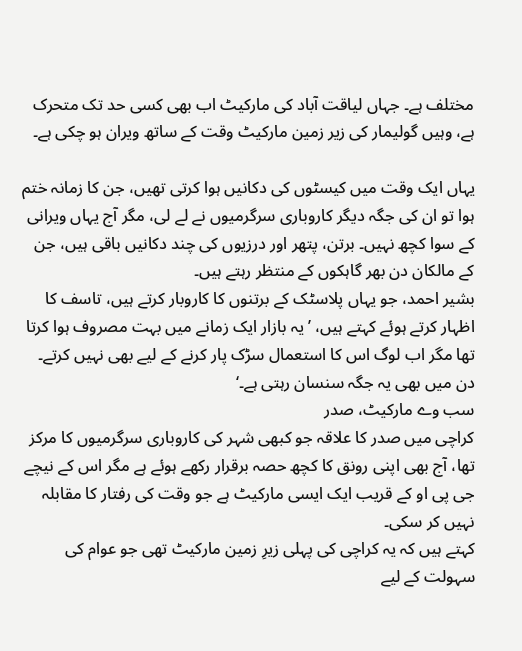مختلف ہے۔ جہاں لیاقت آباد کی مارکیٹ اب بھی کسی حد تک متحرک ہے، وہیں گولیمار کی زیر زمین مارکیٹ وقت کے ساتھ ویران ہو چکی ہے۔

یہاں ایک وقت میں کیسٹوں کی دکانیں ہوا کرتی تھیں، جن کا زمانہ ختم ہوا تو ان کی جگہ دیگر کاروباری سرگرمیوں نے لے لی، مگر آج یہاں ویرانی کے سوا کچھ نہیں۔ برتن، پتھر اور درزیوں کی چند دکانیں باقی ہیں، جن کے مالکان دن بھر گاہکوں کے منتظر رہتے ہیں۔
بشیر احمد، جو یہاں پلاسٹک کے برتنوں کا کاروبار کرتے ہیں، تاسف کا اظہار کرتے ہوئے کہتے ہیں، ’یہ بازار ایک زمانے میں بہت مصروف ہوا کرتا تھا مگر اب لوگ اس کا استعمال سڑک پار کرنے کے لیے بھی نہیں کرتے۔ دن میں بھی یہ جگہ سنسان رہتی ہے۔‘
سب وے مارکیٹ، صدر
کراچی میں صدر کا علاقہ جو کبھی شہر کی کاروباری سرگرمیوں کا مرکز تھا، آج بھی اپنی رونق کا کچھ حصہ برقرار رکھے ہوئے ہے مگر اس کے نیچے جی پی او کے قریب ایک ایسی مارکیٹ ہے جو وقت کی رفتار کا مقابلہ نہیں کر سکی۔
کہتے ہیں کہ یہ کراچی کی پہلی زیرِ زمین مارکیٹ تھی جو عوام کی سہولت کے لیے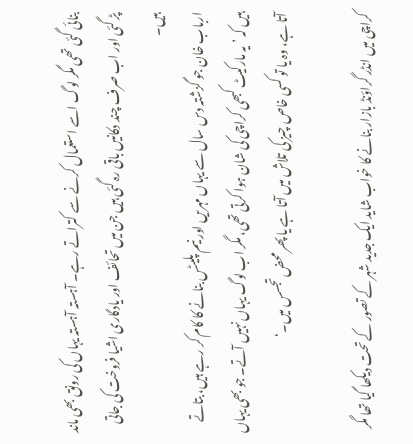بنائی گئی تھی مگر لوگ اسے استعمال کرنے سے کتراتے رہے۔ آہستہ آہستہ یہاں کی رونق بھی ماند پڑ گئی اور اب صرف چند دکانیں باقی رہ گئی ہیں جن میں تحائف اور یادگاری اشیا فروخت کی جاتی ہیں۔
ارباب خان جو گزشتہ دس سال سے یہاں مہریں اور نیم پلیٹس بنانے کا کام کر رہے ہیں، بتاتے ہیں کہ ’یہ مارکیٹ کبھی کراچی کی شان ہوا کرتی تھی، مگر اب لوگ یہاں نہیں آتے۔ جو بھی یہاں آتا ہے، وہ یا تو کسی خاص چیز کی تلاش میں آتا ہے یا پھر محض تجسس میں۔‘

کراچی میں انڈر گراؤنڈ بازار بنانے کا خواب شاید ایک جدید شہر کے تصور کے تحت دیکھا گیا تھا مگر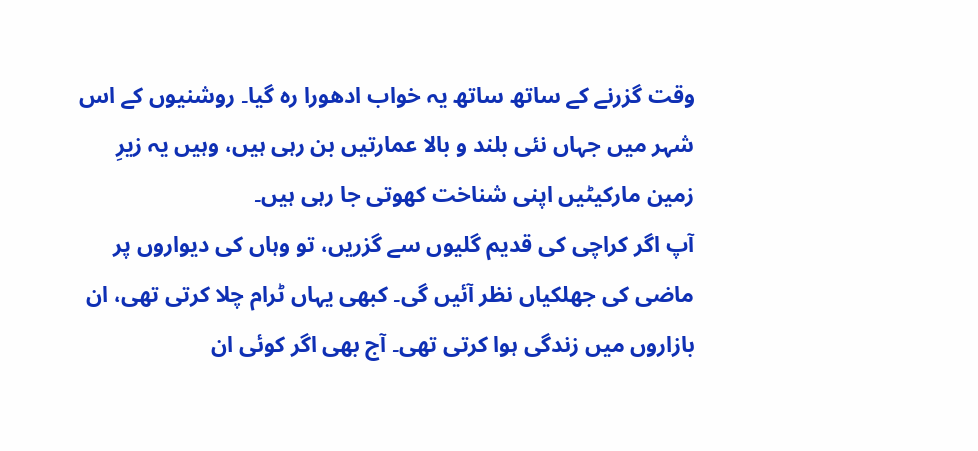وقت گزرنے کے ساتھ ساتھ یہ خواب ادھورا رہ گیا۔ روشنیوں کے اس شہر میں جہاں نئی بلند و بالا عمارتیں بن رہی ہیں، وہیں یہ زیرِ زمین مارکیٹیں اپنی شناخت کھوتی جا رہی ہیں۔
آپ اگر کراچی کی قدیم گلیوں سے گزریں، تو وہاں کی دیواروں پر ماضی کی جھلکیاں نظر آئیں گی۔ کبھی یہاں ٹرام چلا کرتی تھی، ان بازاروں میں زندگی ہوا کرتی تھی۔ آج بھی اگر کوئی ان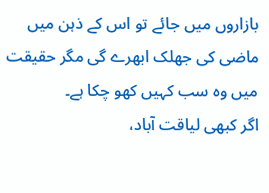بازاروں میں جائے تو اس کے ذہن میں ماضی کی جھلک ابھرے گی مگر حقیقت میں وہ سب کہیں کھو چکا ہے۔
اگر کبھی لیاقت آباد،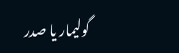گولیمار یا صدر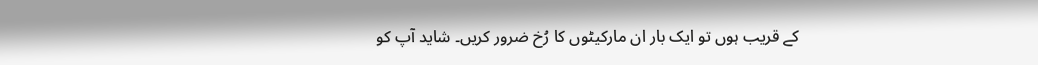کے قریب ہوں تو ایک بار ان مارکیٹوں کا رُخ ضرور کریں۔ شاید آپ کو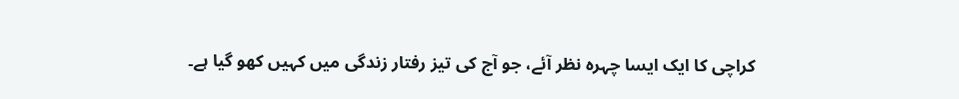کراچی کا ایک ایسا چہرہ نظر آئے، جو آج کی تیز رفتار زندگی میں کہیں کھو گیا ہے۔